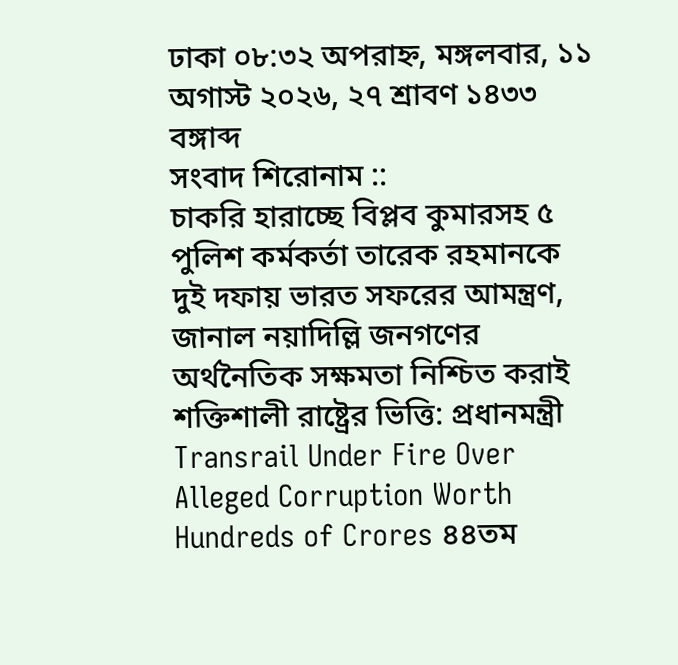ঢাকা ০৮:৩২ অপরাহ্ন, মঙ্গলবার, ১১ অগাস্ট ২০২৬, ২৭ শ্রাবণ ১৪৩৩ বঙ্গাব্দ
সংবাদ শিরোনাম ::
চাকরি হারাচ্ছে বিপ্লব কুমারসহ ৫ পুলিশ কর্মকর্তা তারেক রহমানকে দুই দফায় ভারত সফরের আমন্ত্রণ, জানাল নয়াদিল্লি জনগণের অর্থনৈতিক সক্ষমতা নিশ্চিত করাই শক্তিশালী রাষ্ট্রের ভিত্তি: প্রধানমন্ত্রী Transrail Under Fire Over Alleged Corruption Worth Hundreds of Crores ৪৪তম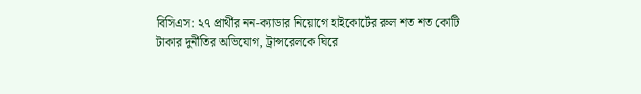বিসিএস: ২৭ প্রার্থীর নন-ক্যাডার নিয়োগে হাইকোর্টের রুল শত শত কোটি টাকার দুর্নীতির অভিযোগ, ট্রান্সরেলকে ঘিরে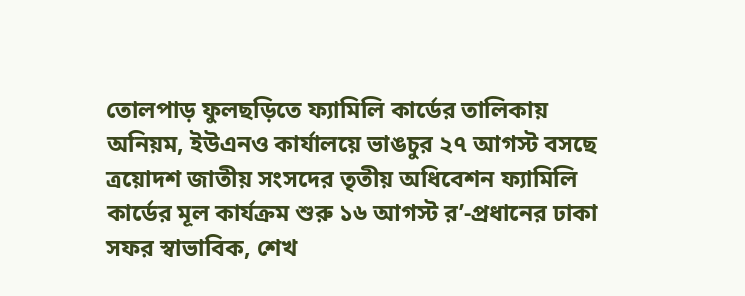তোলপাড় ফুলছড়িতে ফ্যামিলি কার্ডের তালিকায় অনিয়ম, ইউএনও কার্যালয়ে ভাঙচুর ২৭ আগস্ট বসছে ত্রয়োদশ জাতীয় সংসদের তৃতীয় অধিবেশন ফ্যামিলি কার্ডের মূল কার্যক্রম শুরু ১৬ আগস্ট র’-প্রধানের ঢাকা সফর স্বাভাবিক, শেখ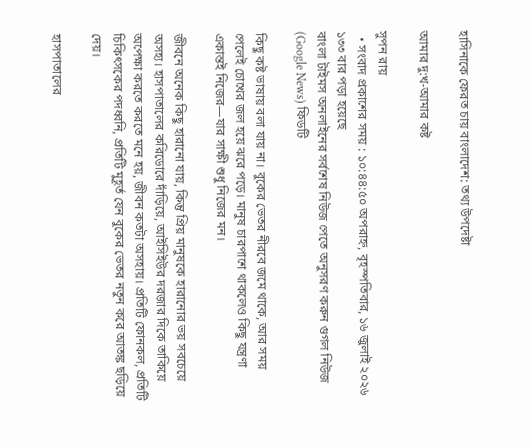হাসিনাকে ফেরত চায় বাংলাদেশ: তথ্য উপদেষ্টা

আমার দু:খ-আমার কষ্ট

সুপন রায়
  • সংবাদ প্রকাশের সময় : ১০:৪৪:৫০ অপরাহ্ন, বৃহস্পতিবার, ১৬ জুলাই ২০২৬ ১৩৩ বার পড়া হয়েছে
বাংলা টাইমস অনলাইনের সর্বশেষ নিউজ পেতে অনুসরণ করুন গুগল নিউজ (Google News) ফিডটি

কিছু কষ্ট ভাষায় বলা যায় না। বুকের ভেতর নীরবে জমে থাকে, আর সময় পেলেই চোখের জল হয়ে ঝরে পড়ে। মানুষ চারপাশে থাকলেও কিছু যন্ত্রণা একান্তই নিজের—যার সাক্ষী শুধু নিজের মন।

জীবনে অনেক কিছু হারানো যায়, কিন্তু প্রিয় মানুষকে হারানোর ভয় সবচেয়ে অসহ্য। হাসপাতালের করিডোরে দাঁড়িয়ে, আইসিইউর দরজার দিকে তাকিয়ে অপেক্ষা করতে করতে মনে হয়, জীবন কতটা অসহায়। প্রতিটি ফোনকল, প্রতিটি চিকিৎসকের পদধ্বনি, প্রতিটি মুহূর্ত যেন বুকের ভেতর নতুন করে আতঙ্ক ছড়িয়ে দেয়।

হাসপাতালের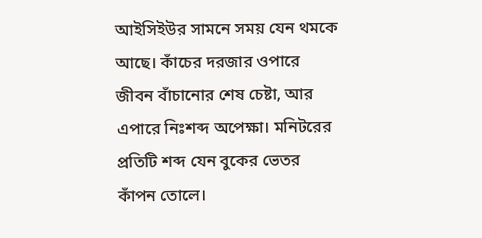আইসিইউর সামনে সময় যেন থমকে আছে। কাঁচের দরজার ওপারে জীবন বাঁচানোর শেষ চেষ্টা, আর এপারে নিঃশব্দ অপেক্ষা। মনিটরের প্রতিটি শব্দ যেন বুকের ভেতর কাঁপন তোলে।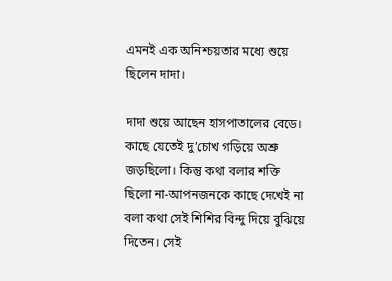এমনই এক অনিশ্চয়তার মধ্যে শুয়ে ছিলেন দাদা।

দাদা শুয়ে আছেন হাসপাতালের বেডে। কাছে যেতেই দু’চোখ গড়িয়ে অশ্রু জড়ছিলো। কিন্তু কথা বলার শক্তি ছিলো না-আপনজনকে কাছে দেখেই না বলা কথা সেই শিশির বিন্দু দিয়ে বুঝিয়ে দিতেন। সেই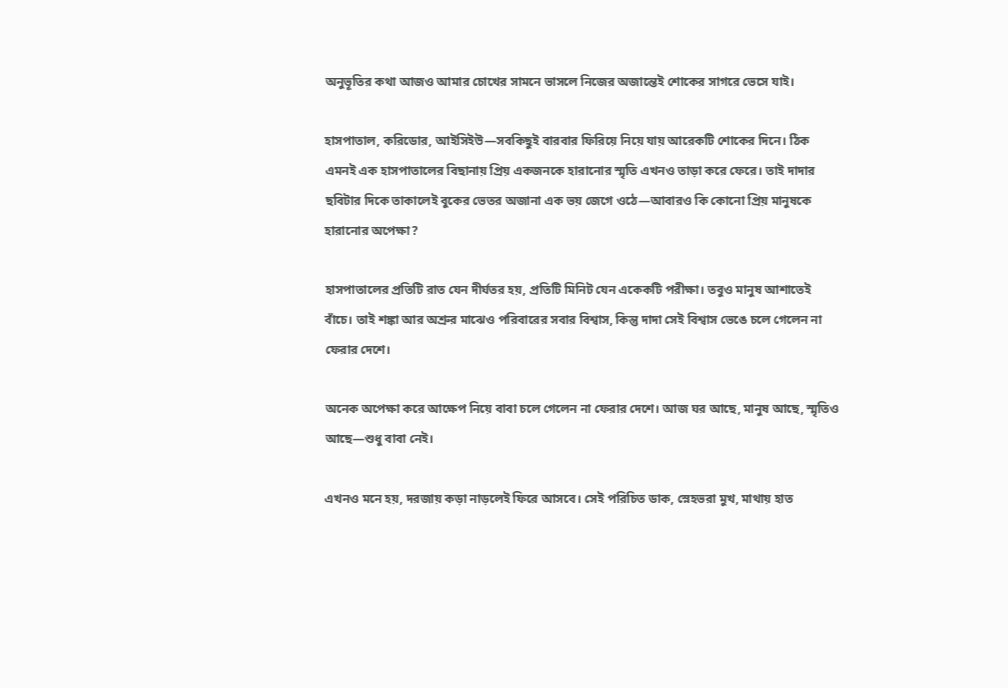অনুভূতির কথা আজও আমার চোখের সামনে ভাসলে নিজের অজান্তেই শোকের সাগরে ভেসে যাই।

হাসপাতাল, করিডোর, আইসিইউ—সবকিছুই বারবার ফিরিয়ে নিয়ে যায় আরেকটি শোকের দিনে। ঠিক এমনই এক হাসপাতালের বিছানায় প্রিয় একজনকে হারানোর স্মৃতি এখনও তাড়া করে ফেরে। তাই দাদার ছবিটার দিকে তাকালেই বুকের ভেতর অজানা এক ভয় জেগে ওঠে—আবারও কি কোনো প্রিয় মানুষকে হারানোর অপেক্ষা?

হাসপাতালের প্রতিটি রাত যেন দীর্ঘতর হয়, প্রতিটি মিনিট যেন একেকটি পরীক্ষা। তবুও মানুষ আশাতেই বাঁচে। তাই শঙ্কা আর অশ্রুর মাঝেও পরিবারের সবার বিশ্বাস, কিন্তু দাদা সেই বিশ্বাস ভেঙে চলে গেলেন না ফেরার দেশে।

অনেক অপেক্ষা করে আক্ষেপ নিয়ে বাবা চলে গেলেন না ফেরার দেশে। আজ ঘর আছে, মানুষ আছে, স্মৃতিও আছে—শুধু বাবা নেই।

এখনও মনে হয়, দরজায় কড়া নাড়লেই ফিরে আসবে। সেই পরিচিত ডাক, স্নেহভরা মুখ, মাথায় হাত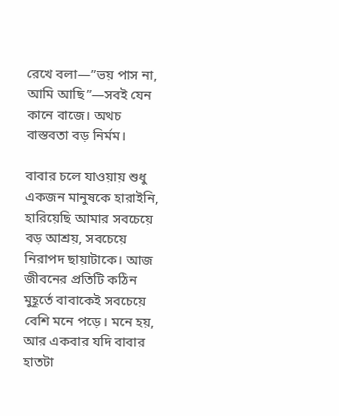রেখে বলা—”ভয় পাস না, আমি আছি”—সবই যেন কানে বাজে। অথচ বাস্তবতা বড় নির্মম।

বাবার চলে যাওয়ায় শুধু একজন মানুষকে হারাইনি, হারিয়েছি আমার সবচেয়ে বড় আশ্রয়, সবচেয়ে নিরাপদ ছায়াটাকে। আজ জীবনের প্রতিটি কঠিন মুহূর্তে বাবাকেই সবচেয়ে বেশি মনে পড়ে। মনে হয়, আর একবার যদি বাবার হাতটা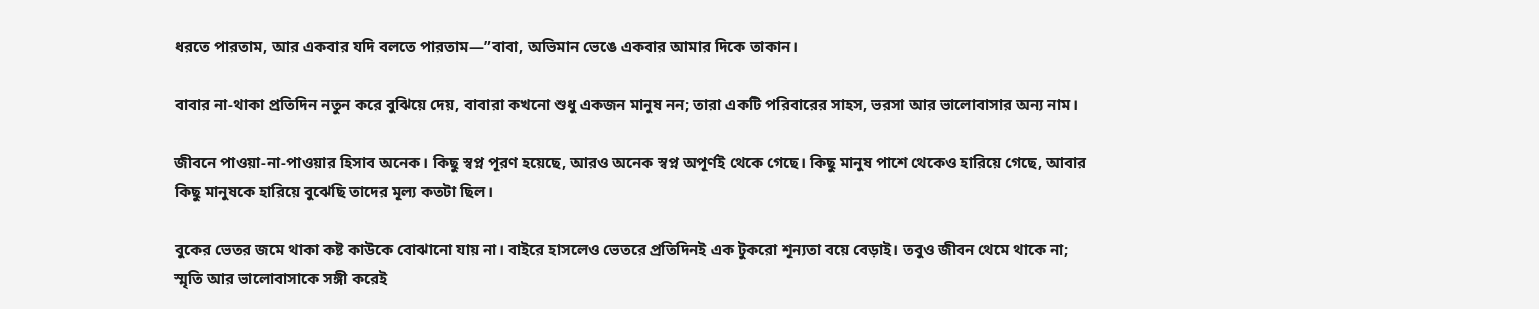ধরতে পারতাম, আর একবার যদি বলতে পারতাম—”বাবা, অভিমান ভেঙে একবার আমার দিকে তাকান।

বাবার না-থাকা প্রতিদিন নতুন করে বুঝিয়ে দেয়, বাবারা কখনো শুধু একজন মানুষ নন; তারা একটি পরিবারের সাহস, ভরসা আর ভালোবাসার অন্য নাম।

জীবনে পাওয়া-না-পাওয়ার হিসাব অনেক। কিছু স্বপ্ন পূরণ হয়েছে, আরও অনেক স্বপ্ন অপূর্ণই থেকে গেছে। কিছু মানুষ পাশে থেকেও হারিয়ে গেছে, আবার কিছু মানুষকে হারিয়ে বুঝেছি তাদের মূল্য কতটা ছিল।

বুকের ভেতর জমে থাকা কষ্ট কাউকে বোঝানো যায় না। বাইরে হাসলেও ভেতরে প্রতিদিনই এক টুকরো শূন্যতা বয়ে বেড়াই। তবুও জীবন থেমে থাকে না; স্মৃতি আর ভালোবাসাকে সঙ্গী করেই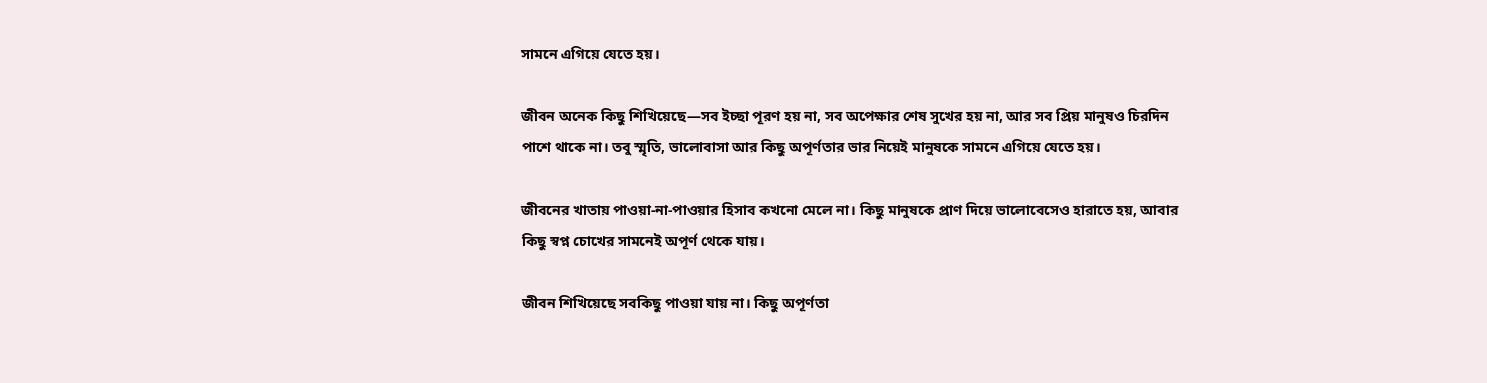সামনে এগিয়ে যেতে হয়।

জীবন অনেক কিছু শিখিয়েছে—সব ইচ্ছা পূরণ হয় না, সব অপেক্ষার শেষ সুখের হয় না, আর সব প্রিয় মানুষও চিরদিন পাশে থাকে না। তবু স্মৃতি, ভালোবাসা আর কিছু অপূর্ণতার ভার নিয়েই মানুষকে সামনে এগিয়ে যেতে হয়।

জীবনের খাতায় পাওয়া-না-পাওয়ার হিসাব কখনো মেলে না। কিছু মানুষকে প্রাণ দিয়ে ভালোবেসেও হারাতে হয়, আবার কিছু স্বপ্ন চোখের সামনেই অপূর্ণ থেকে যায়।

জীবন শিখিয়েছে সবকিছু পাওয়া যায় না। কিছু অপূর্ণতা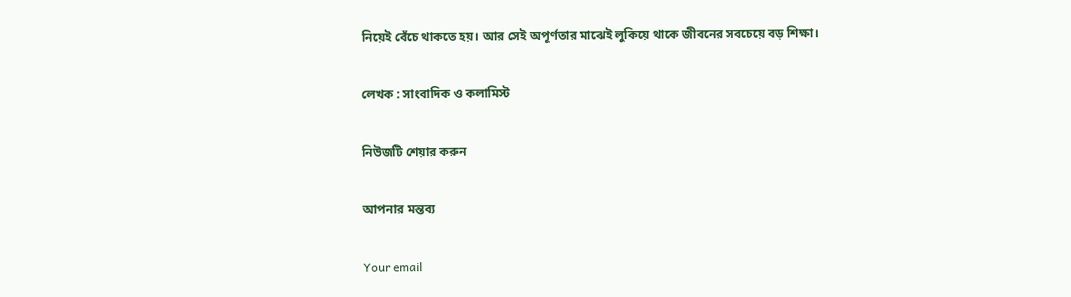নিয়েই বেঁচে থাকতে হয়। আর সেই অপূর্ণতার মাঝেই লুকিয়ে থাকে জীবনের সবচেয়ে বড় শিক্ষা।

লেখক : সাংবাদিক ও কলামিস্ট

নিউজটি শেয়ার করুন

আপনার মন্তব্য

Your email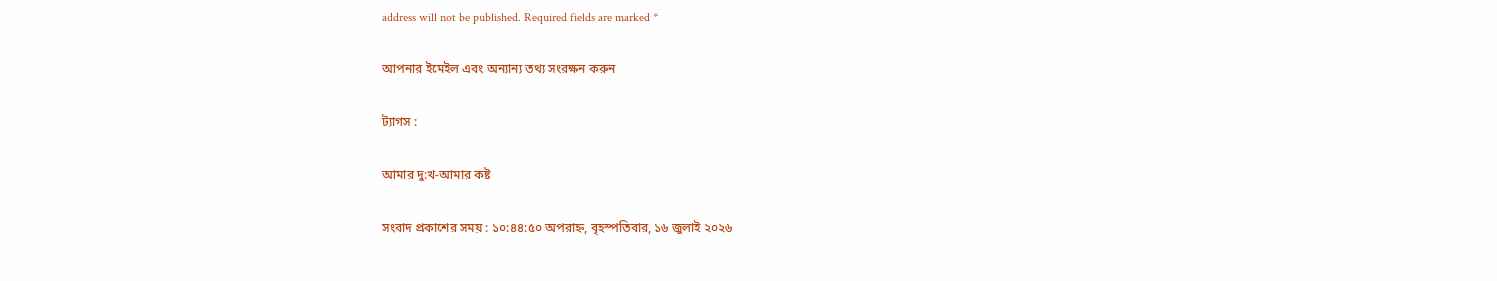address will not be published. Required fields are marked *

আপনার ইমেইল এবং অন্যান্য তথ্য সংরক্ষন করুন

ট্যাগস :

আমার দু:খ-আমার কষ্ট

সংবাদ প্রকাশের সময় : ১০:৪৪:৫০ অপরাহ্ন, বৃহস্পতিবার, ১৬ জুলাই ২০২৬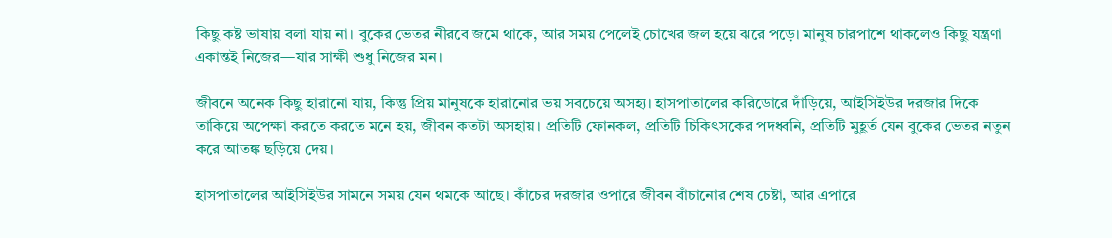কিছু কষ্ট ভাষায় বলা যায় না। বুকের ভেতর নীরবে জমে থাকে, আর সময় পেলেই চোখের জল হয়ে ঝরে পড়ে। মানুষ চারপাশে থাকলেও কিছু যন্ত্রণা একান্তই নিজের—যার সাক্ষী শুধু নিজের মন।

জীবনে অনেক কিছু হারানো যায়, কিন্তু প্রিয় মানুষকে হারানোর ভয় সবচেয়ে অসহ্য। হাসপাতালের করিডোরে দাঁড়িয়ে, আইসিইউর দরজার দিকে তাকিয়ে অপেক্ষা করতে করতে মনে হয়, জীবন কতটা অসহায়। প্রতিটি ফোনকল, প্রতিটি চিকিৎসকের পদধ্বনি, প্রতিটি মুহূর্ত যেন বুকের ভেতর নতুন করে আতঙ্ক ছড়িয়ে দেয়।

হাসপাতালের আইসিইউর সামনে সময় যেন থমকে আছে। কাঁচের দরজার ওপারে জীবন বাঁচানোর শেষ চেষ্টা, আর এপারে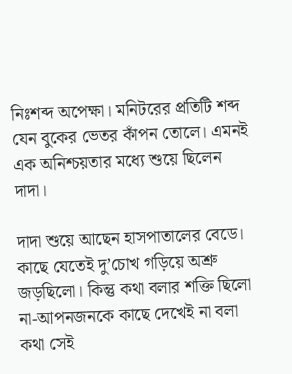নিঃশব্দ অপেক্ষা। মনিটরের প্রতিটি শব্দ যেন বুকের ভেতর কাঁপন তোলে। এমনই এক অনিশ্চয়তার মধ্যে শুয়ে ছিলেন দাদা।

দাদা শুয়ে আছেন হাসপাতালের বেডে। কাছে যেতেই দু’চোখ গড়িয়ে অশ্রু জড়ছিলো। কিন্তু কথা বলার শক্তি ছিলো না-আপনজনকে কাছে দেখেই না বলা কথা সেই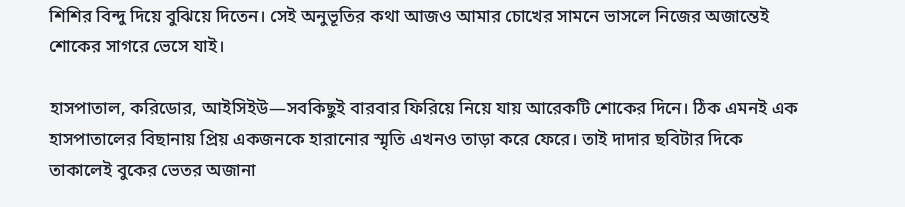শিশির বিন্দু দিয়ে বুঝিয়ে দিতেন। সেই অনুভূতির কথা আজও আমার চোখের সামনে ভাসলে নিজের অজান্তেই শোকের সাগরে ভেসে যাই।

হাসপাতাল, করিডোর, আইসিইউ—সবকিছুই বারবার ফিরিয়ে নিয়ে যায় আরেকটি শোকের দিনে। ঠিক এমনই এক হাসপাতালের বিছানায় প্রিয় একজনকে হারানোর স্মৃতি এখনও তাড়া করে ফেরে। তাই দাদার ছবিটার দিকে তাকালেই বুকের ভেতর অজানা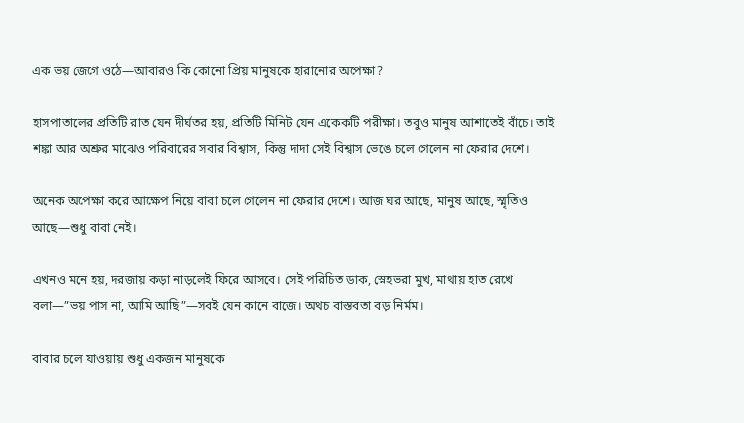এক ভয় জেগে ওঠে—আবারও কি কোনো প্রিয় মানুষকে হারানোর অপেক্ষা?

হাসপাতালের প্রতিটি রাত যেন দীর্ঘতর হয়, প্রতিটি মিনিট যেন একেকটি পরীক্ষা। তবুও মানুষ আশাতেই বাঁচে। তাই শঙ্কা আর অশ্রুর মাঝেও পরিবারের সবার বিশ্বাস, কিন্তু দাদা সেই বিশ্বাস ভেঙে চলে গেলেন না ফেরার দেশে।

অনেক অপেক্ষা করে আক্ষেপ নিয়ে বাবা চলে গেলেন না ফেরার দেশে। আজ ঘর আছে, মানুষ আছে, স্মৃতিও আছে—শুধু বাবা নেই।

এখনও মনে হয়, দরজায় কড়া নাড়লেই ফিরে আসবে। সেই পরিচিত ডাক, স্নেহভরা মুখ, মাথায় হাত রেখে বলা—”ভয় পাস না, আমি আছি”—সবই যেন কানে বাজে। অথচ বাস্তবতা বড় নির্মম।

বাবার চলে যাওয়ায় শুধু একজন মানুষকে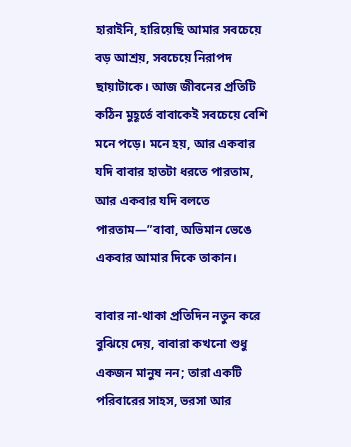হারাইনি, হারিয়েছি আমার সবচেয়ে বড় আশ্রয়, সবচেয়ে নিরাপদ ছায়াটাকে। আজ জীবনের প্রতিটি কঠিন মুহূর্তে বাবাকেই সবচেয়ে বেশি মনে পড়ে। মনে হয়, আর একবার যদি বাবার হাতটা ধরতে পারতাম, আর একবার যদি বলতে পারতাম—”বাবা, অভিমান ভেঙে একবার আমার দিকে তাকান।

বাবার না-থাকা প্রতিদিন নতুন করে বুঝিয়ে দেয়, বাবারা কখনো শুধু একজন মানুষ নন; তারা একটি পরিবারের সাহস, ভরসা আর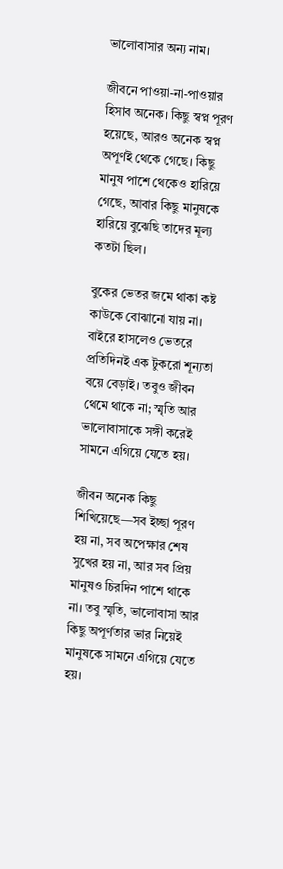ভালোবাসার অন্য নাম।

জীবনে পাওয়া-না-পাওয়ার হিসাব অনেক। কিছু স্বপ্ন পূরণ হয়েছে, আরও অনেক স্বপ্ন অপূর্ণই থেকে গেছে। কিছু মানুষ পাশে থেকেও হারিয়ে গেছে, আবার কিছু মানুষকে হারিয়ে বুঝেছি তাদের মূল্য কতটা ছিল।

বুকের ভেতর জমে থাকা কষ্ট কাউকে বোঝানো যায় না। বাইরে হাসলেও ভেতরে প্রতিদিনই এক টুকরো শূন্যতা বয়ে বেড়াই। তবুও জীবন থেমে থাকে না; স্মৃতি আর ভালোবাসাকে সঙ্গী করেই সামনে এগিয়ে যেতে হয়।

জীবন অনেক কিছু শিখিয়েছে—সব ইচ্ছা পূরণ হয় না, সব অপেক্ষার শেষ সুখের হয় না, আর সব প্রিয় মানুষও চিরদিন পাশে থাকে না। তবু স্মৃতি, ভালোবাসা আর কিছু অপূর্ণতার ভার নিয়েই মানুষকে সামনে এগিয়ে যেতে হয়।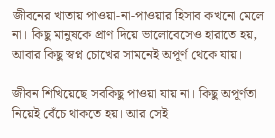জীবনের খাতায় পাওয়া-না-পাওয়ার হিসাব কখনো মেলে না। কিছু মানুষকে প্রাণ দিয়ে ভালোবেসেও হারাতে হয়, আবার কিছু স্বপ্ন চোখের সামনেই অপূর্ণ থেকে যায়।

জীবন শিখিয়েছে সবকিছু পাওয়া যায় না। কিছু অপূর্ণতা নিয়েই বেঁচে থাকতে হয়। আর সেই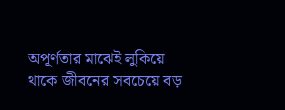অপূর্ণতার মাঝেই লুকিয়ে থাকে জীবনের সবচেয়ে বড়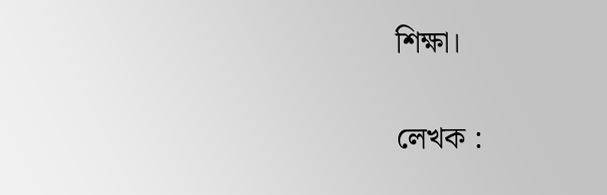শিক্ষা।

লেখক :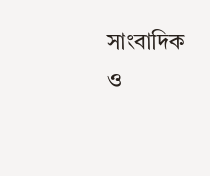সাংবাদিক ও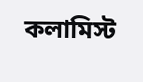কলামিস্ট